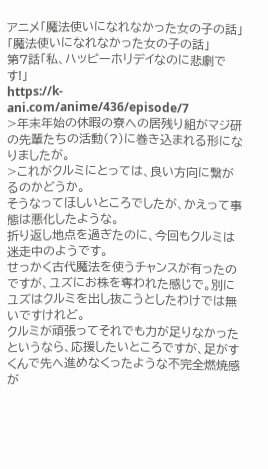アニメ「魔法使いになれなかった女の子の話」
「魔法使いになれなかった女の子の話」
第7話「私、ハッピーホリデイなのに悲劇です!」
https://k-ani.com/anime/436/episode/7
>年末年始の休暇の寮への居残り組がマジ研の先輩たちの活動(?)に巻き込まれる形になりましたが。
>これがクルミにとっては、良い方向に繋がるのかどうか。
そうなってほしいところでしたが、かえって事態は悪化したような。
折り返し地点を過ぎたのに、今回もクルミは迷走中のようです。
せっかく古代魔法を使うチャンスが有ったのですが、ユズにお株を奪われた感じで。別にユズはクルミを出し抜こうとしたわけでは無いですけれど。
クルミが頑張ってそれでも力が足りなかったというなら、応援したいところですが、足がすくんで先へ進めなくったような不完全燃焼感が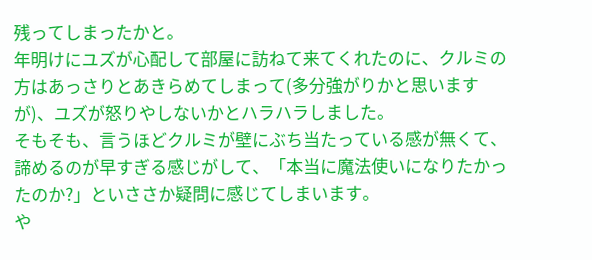残ってしまったかと。
年明けにユズが心配して部屋に訪ねて来てくれたのに、クルミの方はあっさりとあきらめてしまって(多分強がりかと思いますが)、ユズが怒りやしないかとハラハラしました。
そもそも、言うほどクルミが壁にぶち当たっている感が無くて、諦めるのが早すぎる感じがして、「本当に魔法使いになりたかったのか?」といささか疑問に感じてしまいます。
や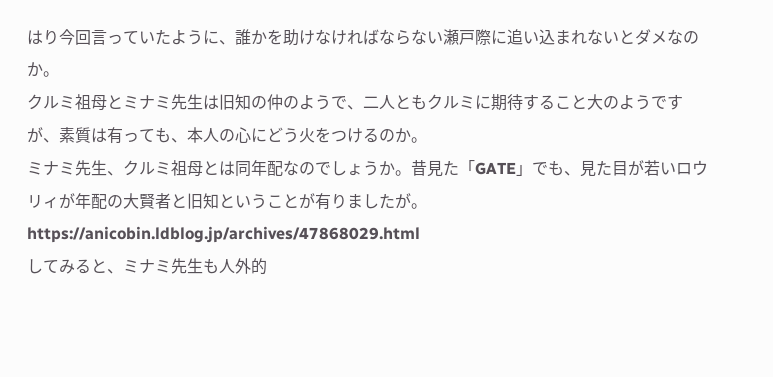はり今回言っていたように、誰かを助けなければならない瀬戸際に追い込まれないとダメなのか。
クルミ祖母とミナミ先生は旧知の仲のようで、二人ともクルミに期待すること大のようですが、素質は有っても、本人の心にどう火をつけるのか。
ミナミ先生、クルミ祖母とは同年配なのでしょうか。昔見た「GATE」でも、見た目が若いロウリィが年配の大賢者と旧知ということが有りましたが。
https://anicobin.ldblog.jp/archives/47868029.html
してみると、ミナミ先生も人外的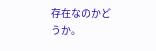存在なのかどうか。